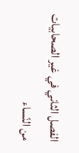الفصل الثاني في غير الصحابيات من النّساء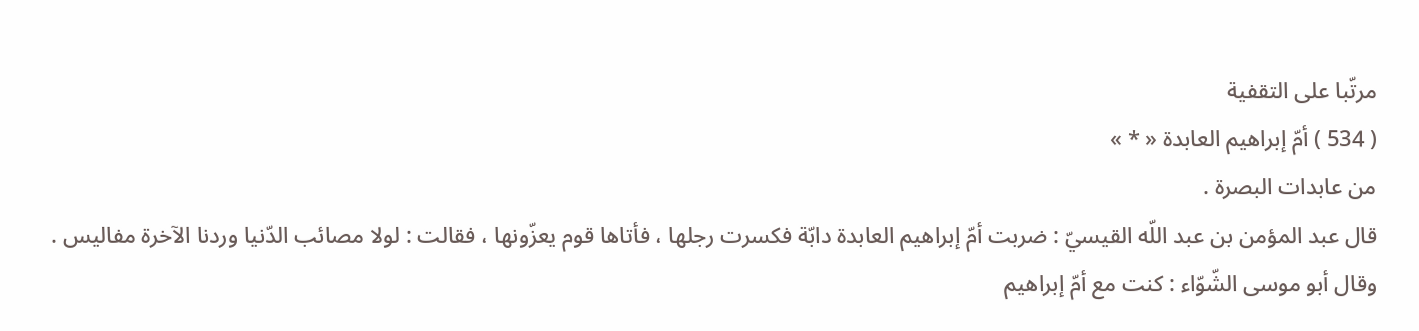مرتّبا على التقفية
( 534 ) أمّ إبراهيم العابدة « * »
من عابدات البصرة .
قال عبد المؤمن بن عبد اللّه القيسيّ : ضربت أمّ إبراهيم العابدة دابّة فكسرت رجلها ، فأتاها قوم يعزّونها ، فقالت : لولا مصائب الدّنيا وردنا الآخرة مفاليس .
وقال أبو موسى الشّوّاء : كنت مع أمّ إبراهيم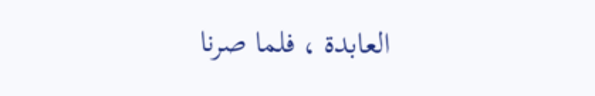العابدة ، فلما صرنا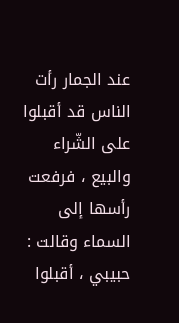عند الجمار رأت الناس قد أقبلوا على الشّراء والبيع ، فرفعت رأسها إلى السماء وقالت : حبيبي ، أقبلوا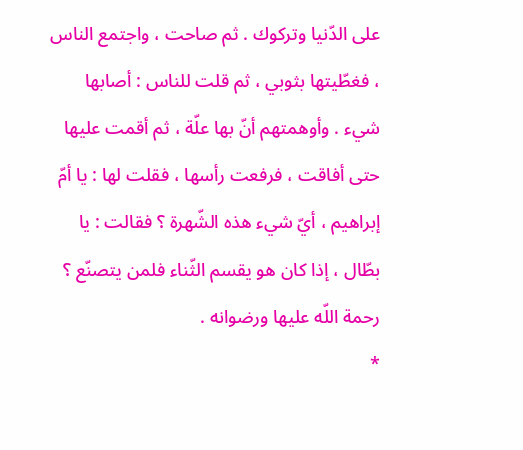على الدّنيا وتركوك . ثم صاحت ، واجتمع الناس ، فغطّيتها بثوبي ، ثم قلت للناس : أصابها شيء . وأوهمتهم أنّ بها علّة ، ثم أقمت عليها حتى أفاقت ، فرفعت رأسها ، فقلت لها : يا أمّ إبراهيم ، أيّ شيء هذه الشّهرة ؟ فقالت : يا بطّال ، إذا كان هو يقسم الثّناء فلمن يتصنّع ؟
رحمة اللّه عليها ورضوانه .
*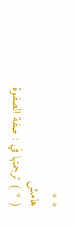* *
هامش
( * ) ترجمتها في : صفة الصفوة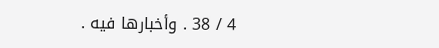4 / 38 . وأخبارها فيه .